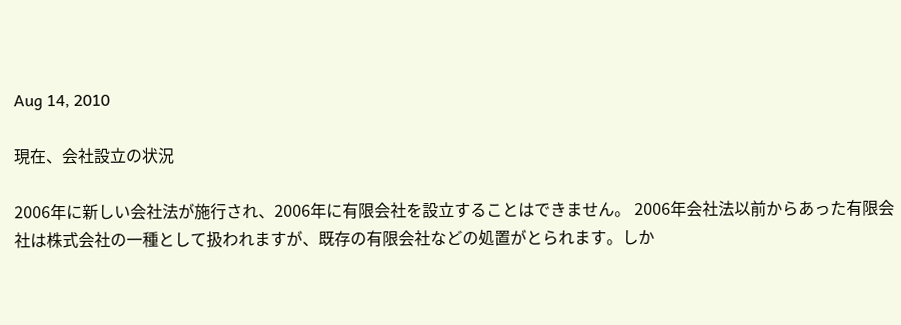Aug 14, 2010

現在、会社設立の状況

2006年に新しい会社法が施行され、2006年に有限会社を設立することはできません。 2006年会社法以前からあった有限会社は株式会社の一種として扱われますが、既存の有限会社などの処置がとられます。しか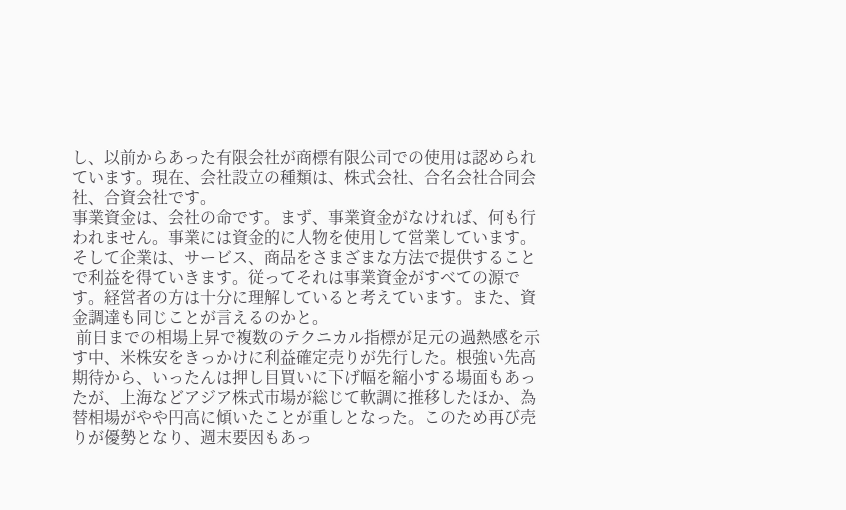し、以前からあった有限会社が商標有限公司での使用は認められています。現在、会社設立の種類は、株式会社、合名会社合同会社、合資会社です。
事業資金は、会社の命です。まず、事業資金がなければ、何も行われません。事業には資金的に人物を使用して営業しています。そして企業は、サービス、商品をさまざまな方法で提供することで利益を得ていきます。従ってそれは事業資金がすべての源です。経営者の方は十分に理解していると考えています。また、資金調達も同じことが言えるのかと。
 前日までの相場上昇で複数のテクニカル指標が足元の過熱感を示す中、米株安をきっかけに利益確定売りが先行した。根強い先高期待から、いったんは押し目買いに下げ幅を縮小する場面もあったが、上海などアジア株式市場が総じて軟調に推移したほか、為替相場がやや円高に傾いたことが重しとなった。このため再び売りが優勢となり、週末要因もあっ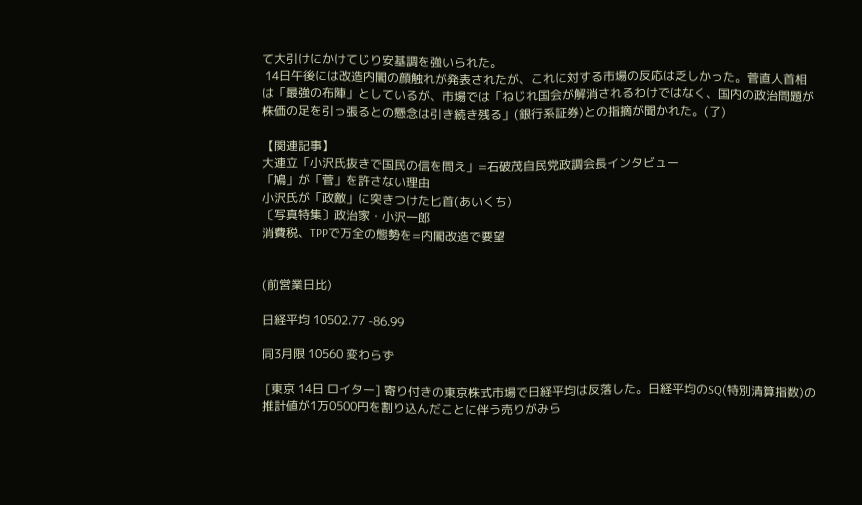て大引けにかけてじり安基調を強いられた。
 14日午後には改造内閣の顔触れが発表されたが、これに対する市場の反応は乏しかった。菅直人首相は「最強の布陣」としているが、市場では「ねじれ国会が解消されるわけではなく、国内の政治問題が株価の足を引っ張るとの懸念は引き続き残る」(銀行系証券)との指摘が聞かれた。(了)

【関連記事】
大連立「小沢氏抜きで国民の信を問え」=石破茂自民党政調会長インタビュー
「鳩」が「菅」を許さない理由
小沢氏が「政敵」に突きつけた匕首(あいくち)
〔写真特集〕政治家・小沢一郎
消費税、TPPで万全の態勢を=内閣改造で要望


(前営業日比)

日経平均 10502.77 -86.99

同3月限 10560 変わらず

 [東京 14日 ロイター] 寄り付きの東京株式市場で日経平均は反落した。日経平均のSQ(特別清算指数)の推計値が1万0500円を割り込んだことに伴う売りがみら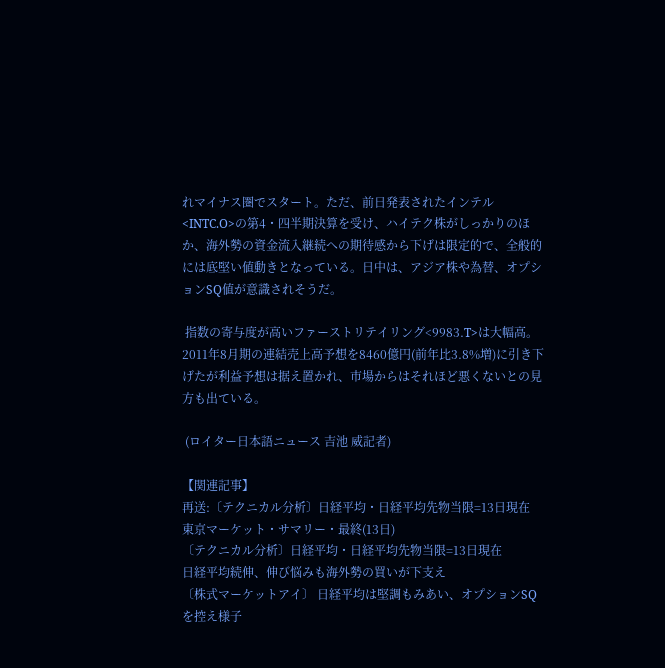れマイナス圏でスタート。ただ、前日発表されたインテル<INTC.O>の第4・四半期決算を受け、ハイテク株がしっかりのほか、海外勢の資金流入継続への期待感から下げは限定的で、全般的には底堅い値動きとなっている。日中は、アジア株や為替、オプションSQ値が意識されそうだ。

 指数の寄与度が高いファーストリテイリング<9983.T>は大幅高。2011年8月期の連結売上高予想を8460億円(前年比3.8%増)に引き下げたが利益予想は据え置かれ、市場からはそれほど悪くないとの見方も出ている。

 (ロイター日本語ニュース 吉池 威記者)

【関連記事】
再送:〔テクニカル分析〕日経平均・日経平均先物当限=13日現在
東京マーケット・サマリー・最終(13日)
〔テクニカル分析〕日経平均・日経平均先物当限=13日現在
日経平均続伸、伸び悩みも海外勢の買いが下支え
〔株式マーケットアイ〕 日経平均は堅調もみあい、オプションSQを控え様子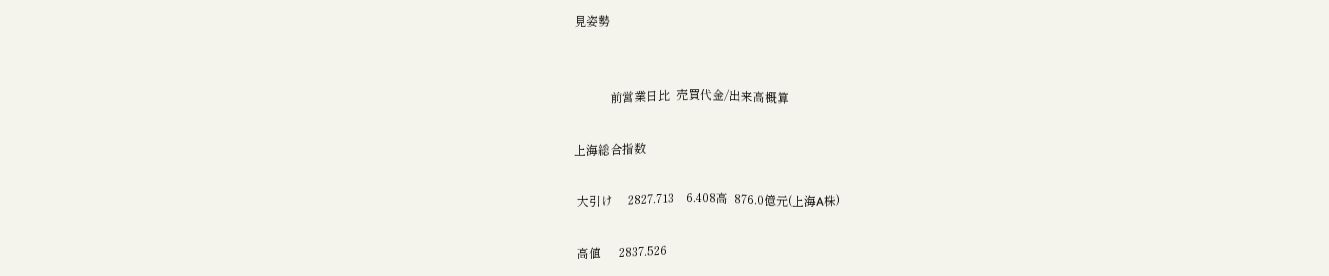見姿勢


            前営業日比  売買代金/出来高概算

上海総合指数

 大引け     2827.713    6.408高  876.0億元(上海A株)

 高値      2837.526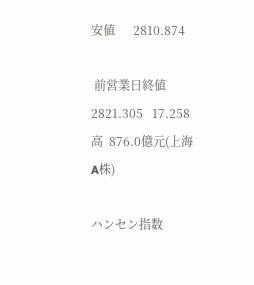安値      2810.874

 前営業日終値 2821.305   17.258高  876.0億元(上海A株)

ハンセン指数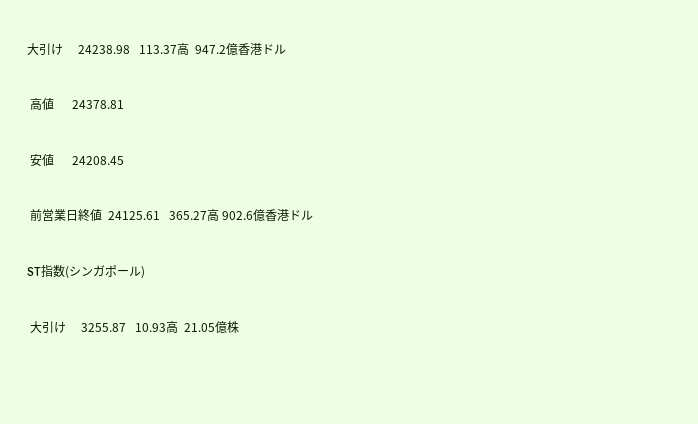大引け     24238.98   113.37高  947.2億香港ドル

 高値      24378.81

 安値      24208.45

 前営業日終値  24125.61   365.27高 902.6億香港ドル

ST指数(シンガポール)

 大引け     3255.87   10.93高  21.05億株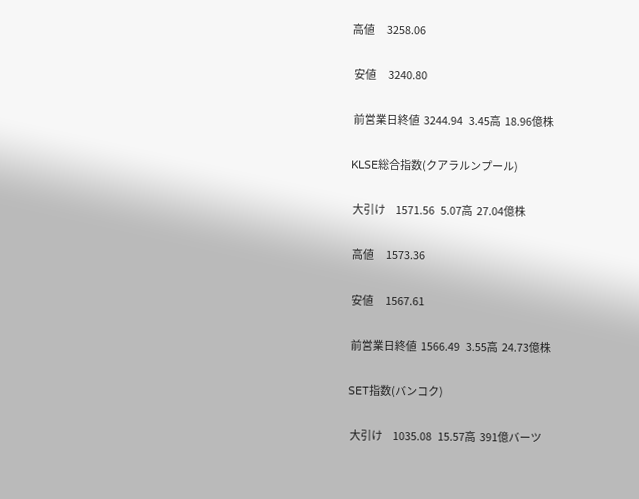高値      3258.06

 安値      3240.80

 前営業日終値  3244.94   3.45高  18.96億株

KLSE総合指数(クアラルンプール)

 大引け     1571.56   5.07高  27.04億株

 高値      1573.36

 安値      1567.61

 前営業日終値  1566.49   3.55高  24.73億株

SET指数(バンコク)

 大引け     1035.08   15.57高  391億バーツ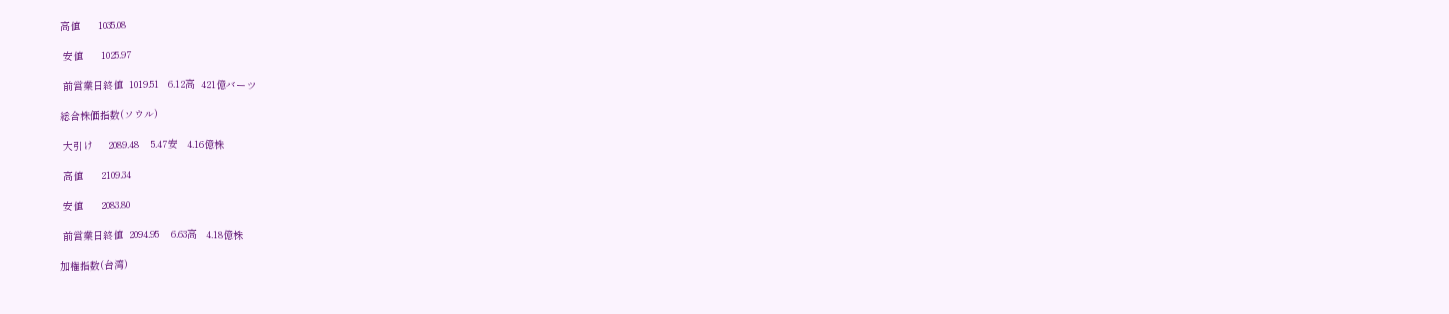高値      1035.08

 安値      1025.97

 前営業日終値  1019.51   6.12高  421億バーツ

総合株価指数(ソウル)

 大引け     2089.48    5.47安   4.16億株

 高値      2109.34

 安値      2083.80

 前営業日終値  2094.95    6.63高   4.18億株

加権指数(台湾)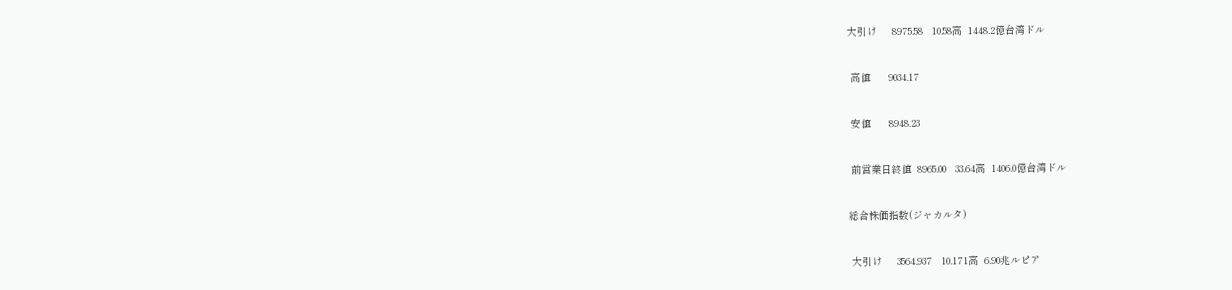大引け     8975.58   10.58高  1448.2億台湾ドル

 高値      9034.17

 安値      8948.23

 前営業日終値  8965.00   33.64高  1406.0億台湾ドル

総合株価指数(ジャカルタ)

 大引け     3564.937   10.171高  6.90兆ルピア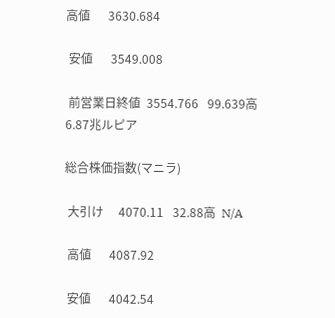高値      3630.684

 安値      3549.008

 前営業日終値  3554.766   99.639高  6.87兆ルピア

総合株価指数(マニラ)

 大引け     4070.11   32.88高  N/A

 高値      4087.92

 安値      4042.54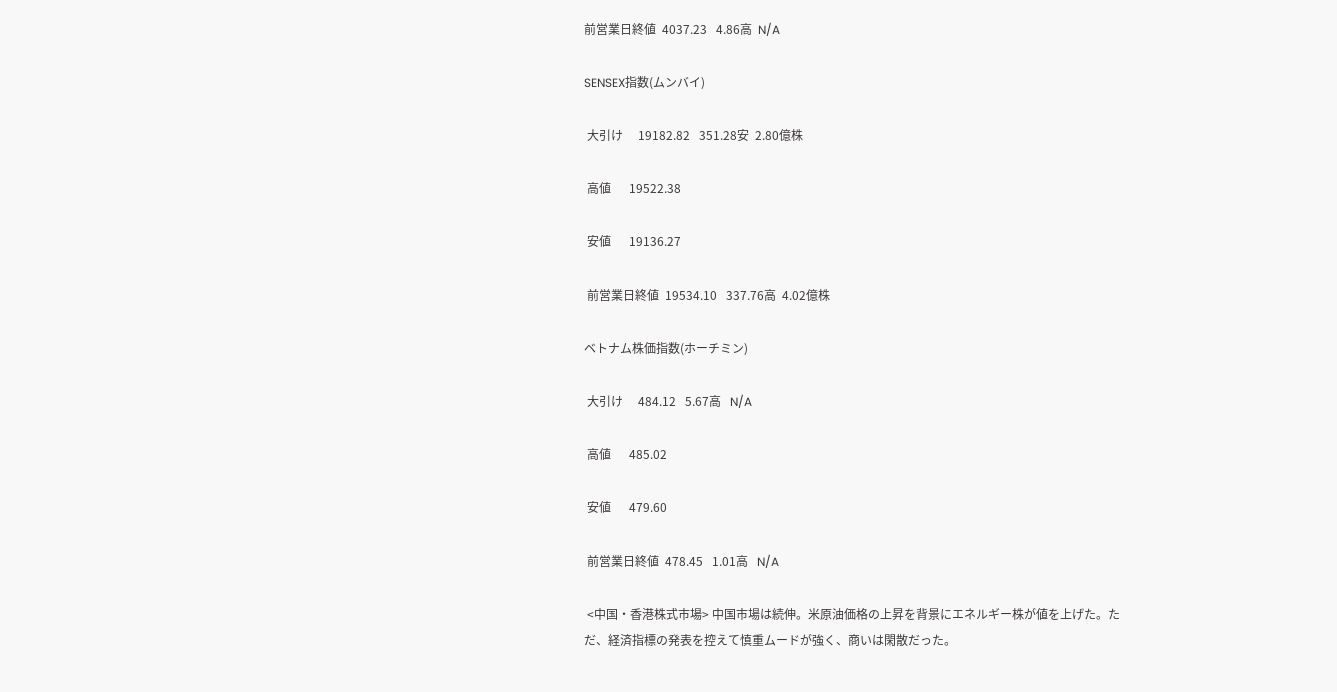前営業日終値  4037.23   4.86高  N/A

SENSEX指数(ムンバイ)

 大引け     19182.82   351.28安  2.80億株

 高値      19522.38

 安値      19136.27

 前営業日終値  19534.10   337.76高  4.02億株

ベトナム株価指数(ホーチミン)

 大引け     484.12   5.67高   N/A

 高値      485.02

 安値      479.60

 前営業日終値  478.45   1.01高   N/A

 <中国・香港株式市場> 中国市場は続伸。米原油価格の上昇を背景にエネルギー株が値を上げた。ただ、経済指標の発表を控えて慎重ムードが強く、商いは閑散だった。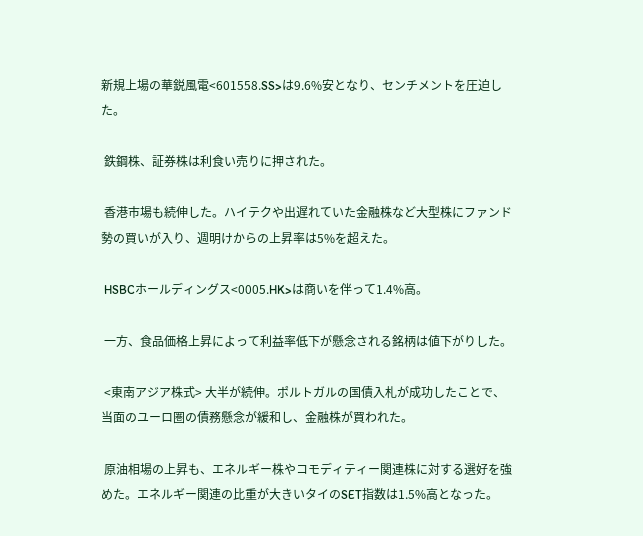新規上場の華鋭風電<601558.SS>は9.6%安となり、センチメントを圧迫した。

 鉄鋼株、証券株は利食い売りに押された。

 香港市場も続伸した。ハイテクや出遅れていた金融株など大型株にファンド勢の買いが入り、週明けからの上昇率は5%を超えた。

 HSBCホールディングス<0005.HK>は商いを伴って1.4%高。

 一方、食品価格上昇によって利益率低下が懸念される銘柄は値下がりした。

 <東南アジア株式> 大半が続伸。ポルトガルの国債入札が成功したことで、当面のユーロ圏の債務懸念が緩和し、金融株が買われた。

 原油相場の上昇も、エネルギー株やコモディティー関連株に対する選好を強めた。エネルギー関連の比重が大きいタイのSET指数は1.5%高となった。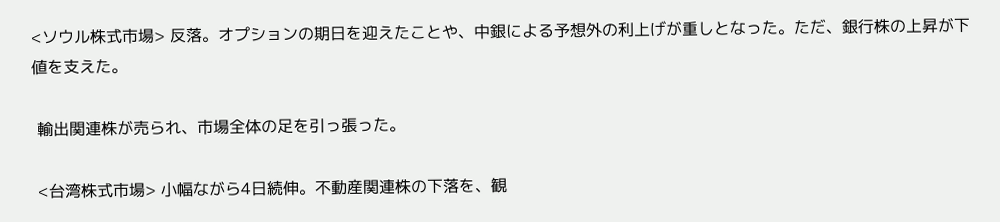<ソウル株式市場> 反落。オプションの期日を迎えたことや、中銀による予想外の利上げが重しとなった。ただ、銀行株の上昇が下値を支えた。

 輸出関連株が売られ、市場全体の足を引っ張った。

 <台湾株式市場> 小幅ながら4日続伸。不動産関連株の下落を、観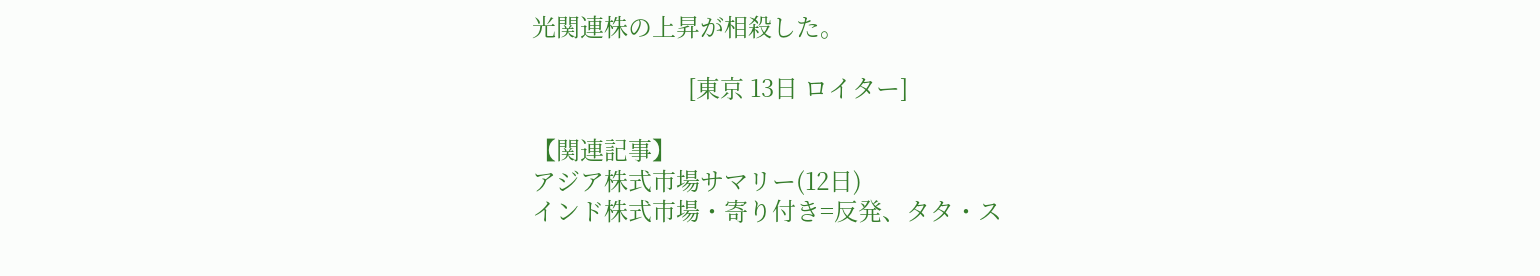光関連株の上昇が相殺した。

                          [東京 13日 ロイター]

【関連記事】
アジア株式市場サマリー(12日)
インド株式市場・寄り付き=反発、タタ・ス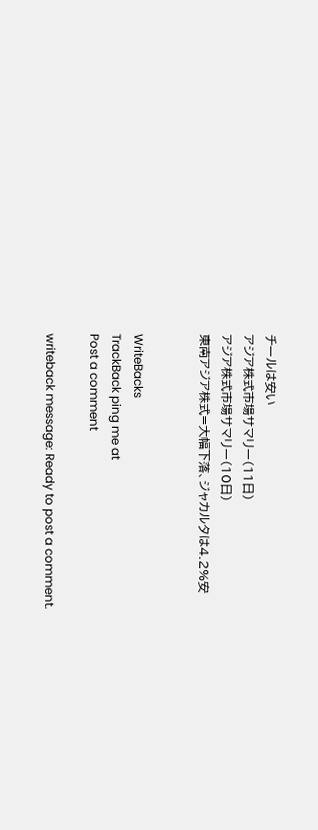チールは安い
アジア株式市場サマリー(11日)
アジア株式市場サマリー(10日)
東南アジア株式=大幅下落、ジャカルタは4.2%安


WriteBacks
TrackBack ping me at
Post a comment

writeback message: Ready to post a comment.